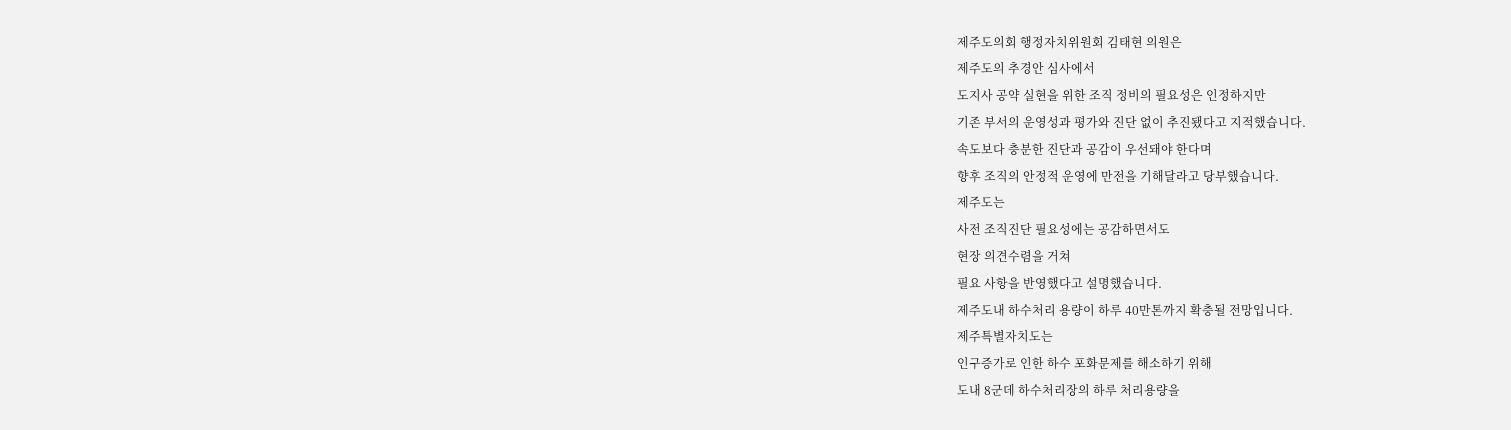제주도의회 행정자치위원회 김태현 의원은
제주도의 추경안 심사에서
도지사 공약 실현을 위한 조직 정비의 필요성은 인정하지만
기존 부서의 운영성과 평가와 진단 없이 추진됐다고 지적했습니다.
속도보다 충분한 진단과 공감이 우선돼야 한다며
향후 조직의 안정적 운영에 만전을 기해달라고 당부했습니다.
제주도는
사전 조직진단 필요성에는 공감하면서도
현장 의견수렴을 거쳐
필요 사항을 반영했다고 설명했습니다.
제주도내 하수처리 용량이 하루 40만톤까지 확충될 전망입니다.
제주특별자치도는
인구증가로 인한 하수 포화문제를 해소하기 위해
도내 8군데 하수처리장의 하루 처리용량을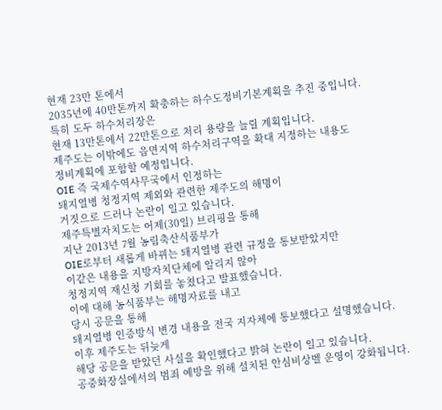현재 23만 톤에서
2035년에 40만톤까지 확충하는 하수도정비기본계획을 추진 중입니다.
특히 도두 하수처리장은
현재 13만톤에서 22만톤으로 처리 용량을 늘릴 계획입니다.
제주도는 이밖에도 읍면지역 하수처리구역을 확대 지정하는 내용도
정비계획에 포함할 예정입니다.
OIE 즉 국제수역사무국에서 인정하는
돼지열병 청정지역 제외와 관련한 제주도의 해명이
거짓으로 드러나 논란이 일고 있습니다.
제주특별자치도는 어제(30일) 브리핑을 통해
지난 2013년 7월 농림축산식품부가
OIE로부터 새롭게 바뀌는 돼지열병 관련 규정을 통보받았지만
이같은 내용을 지방자치단체에 알리지 않아
청정지역 재신청 기회를 놓쳤다고 발표했습니다.
이에 대해 농식품부는 해명자료를 내고
당시 공문을 통해
돼지열병 인증방식 변경 내용을 전국 지자체에 통보했다고 설명했습니다.
이후 제주도는 뒤늦게
해당 공문을 받았던 사실을 확인했다고 밝혀 논란이 일고 있습니다.
공중화장실에서의 범죄 예방을 위해 설치된 안심비상벨 운영이 강화됩니다.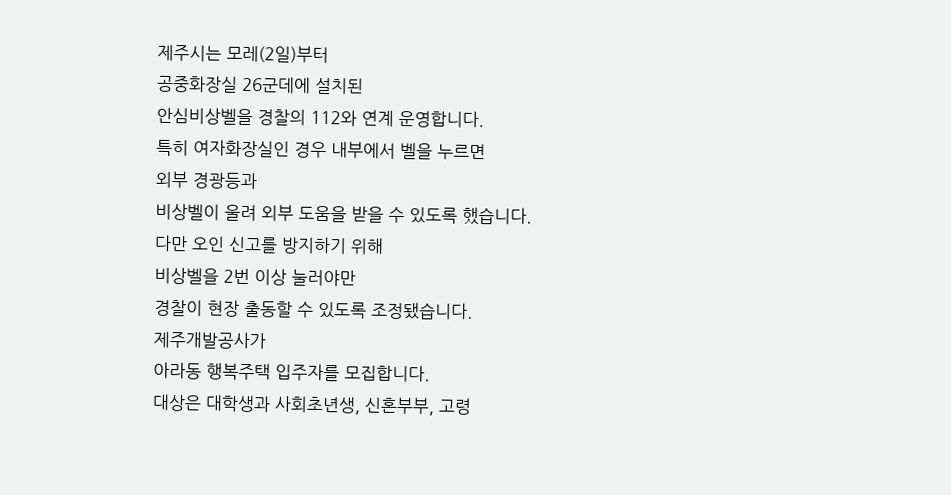제주시는 모레(2일)부터
공중화장실 26군데에 설치된
안심비상벨을 경찰의 112와 연계 운영합니다.
특히 여자화장실인 경우 내부에서 벨을 누르면
외부 경광등과
비상벨이 울려 외부 도움을 받을 수 있도록 했습니다.
다만 오인 신고를 방지하기 위해
비상벨을 2번 이상 눌러야만
경찰이 현장 출동할 수 있도록 조정됐습니다.
제주개발공사가
아라동 행복주택 입주자를 모집합니다.
대상은 대학생과 사회초년생, 신혼부부, 고령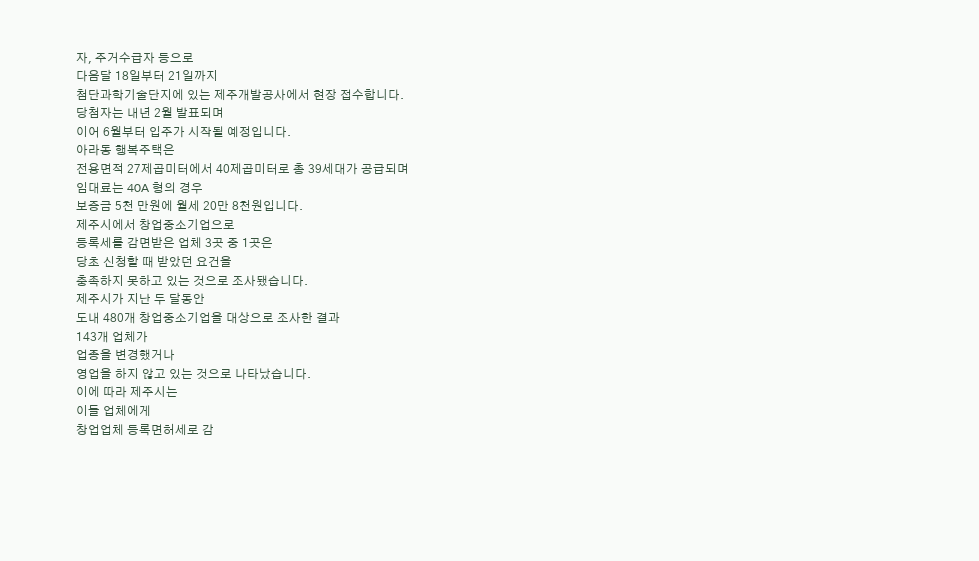자, 주거수급자 등으로
다음달 18일부터 21일까지
첨단과학기술단지에 있는 제주개발공사에서 현장 접수합니다.
당첨자는 내년 2월 발표되며
이어 6월부터 입주가 시작될 예정입니다.
아라동 행복주택은
전용면적 27제곱미터에서 40제곱미터로 총 39세대가 공급되며
임대료는 40A 형의 경우
보증금 5천 만원에 월세 20만 8천원입니다.
제주시에서 창업중소기업으로
등록세를 감면받은 업체 3곳 중 1곳은
당초 신청할 때 받았던 요건을
충족하지 못하고 있는 것으로 조사됐습니다.
제주시가 지난 두 달동안
도내 480개 창업중소기업을 대상으로 조사한 결과
143개 업체가
업종을 변경했거나
영업을 하지 않고 있는 것으로 나타났습니다.
이에 따라 제주시는
이들 업체에게
창업업체 등록면허세로 감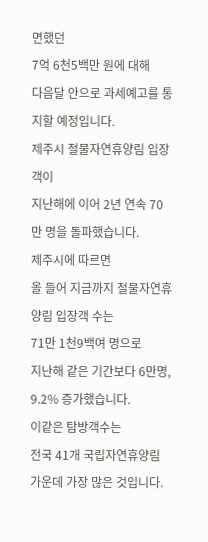면했던
7억 6천5백만 원에 대해
다음달 안으로 과세예고를 통지할 예정입니다.
제주시 절물자연휴양림 입장객이
지난해에 이어 2년 연속 70만 명을 돌파했습니다.
제주시에 따르면
올 들어 지금까지 절물자연휴양림 입장객 수는
71만 1천9백여 명으로
지난해 같은 기간보다 6만명, 9.2% 증가했습니다.
이같은 탐방객수는
전국 41개 국립자연휴양림 가운데 가장 많은 것입니다.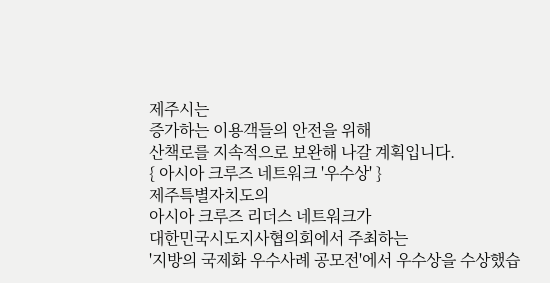제주시는
증가하는 이용객들의 안전을 위해
산책로를 지속적으로 보완해 나갈 계획입니다.
{ 아시아 크루즈 네트워크 '우수상' }
제주특별자치도의
아시아 크루즈 리더스 네트워크가
대한민국시도지사협의회에서 주최하는
'지방의 국제화 우수사례 공모전'에서 우수상을 수상했습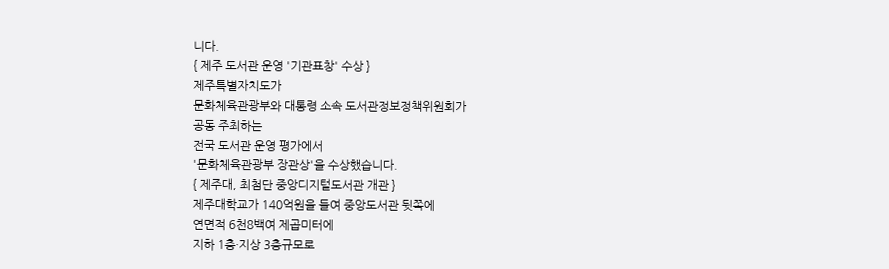니다.
{ 제주 도서관 운영 '기관표창' 수상 }
제주특별자치도가
문화체육관광부와 대통령 소속 도서관정보정책위원회가
공동 주최하는
전국 도서관 운영 평가에서
'문화체육관광부 장관상'을 수상했습니다.
{ 제주대, 최첨단 중앙디지털도서관 개관 }
제주대학교가 140억원을 들여 중앙도서관 뒷쪽에
연면적 6천8백여 제곱미터에
지하 1층·지상 3층규모로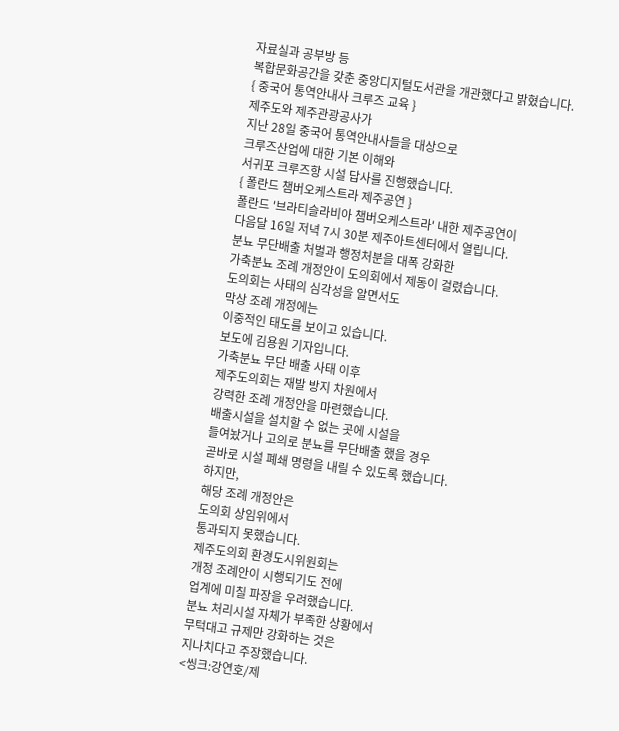자료실과 공부방 등
복합문화공간을 갖춘 중앙디지털도서관을 개관했다고 밝혔습니다.
{ 중국어 통역안내사 크루즈 교육 }
제주도와 제주관광공사가
지난 28일 중국어 통역안내사들을 대상으로
크루즈산업에 대한 기본 이해와
서귀포 크루즈항 시설 답사를 진행했습니다.
{ 폴란드 챔버오케스트라 제주공연 }
폴란드 '브라티슬라비아 챔버오케스트라' 내한 제주공연이
다음달 16일 저녁 7시 30분 제주아트센터에서 열립니다.
분뇨 무단배출 처벌과 행정처분을 대폭 강화한
가축분뇨 조례 개정안이 도의회에서 제동이 걸렸습니다.
도의회는 사태의 심각성을 알면서도
막상 조례 개정에는
이중적인 태도를 보이고 있습니다.
보도에 김용원 기자입니다.
가축분뇨 무단 배출 사태 이후
제주도의회는 재발 방지 차원에서
강력한 조례 개정안을 마련했습니다.
배출시설을 설치할 수 없는 곳에 시설을
들여놨거나 고의로 분뇨를 무단배출 했을 경우
곧바로 시설 폐쇄 명령을 내릴 수 있도록 했습니다.
하지만,
해당 조례 개정안은
도의회 상임위에서
통과되지 못했습니다.
제주도의회 환경도시위원회는
개정 조례안이 시행되기도 전에
업계에 미칠 파장을 우려했습니다.
분뇨 처리시설 자체가 부족한 상황에서
무턱대고 규제만 강화하는 것은
지나치다고 주장했습니다.
<씽크:강연호/제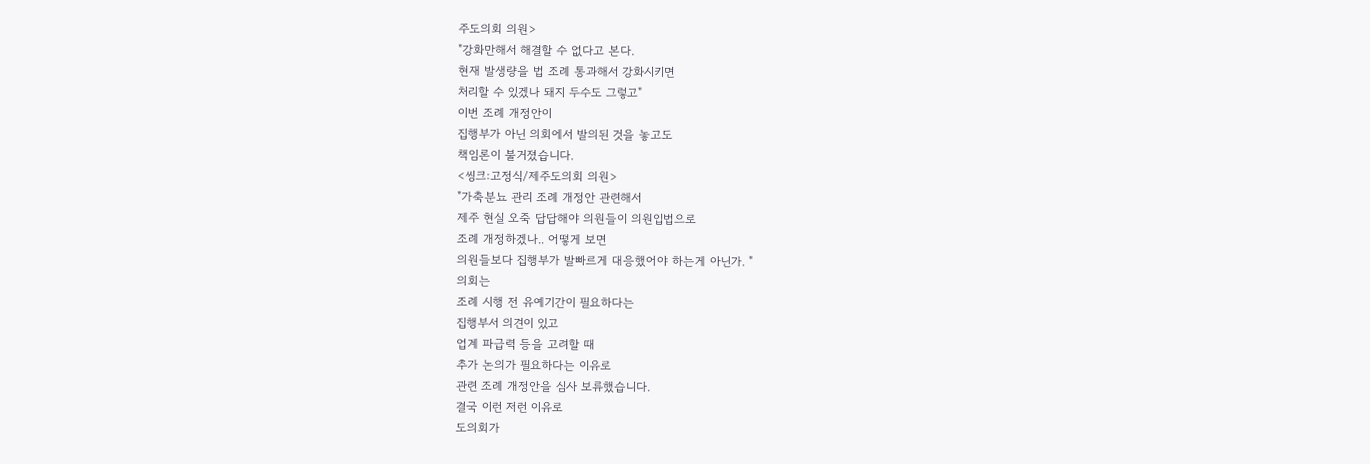주도의회 의원>
"강화만해서 해결할 수 없다고 본다.
현재 발생량을 법 조례 통과해서 강화시키면
처리할 수 있겠나 돼지 두수도 그렇고"
이번 조례 개정안이
집행부가 아닌 의회에서 발의된 것을 놓고도
책임론이 불거졌습니다.
<씽크:고정식/제주도의회 의원>
"가축분뇨 관리 조례 개정안 관련해서
제주 현실 오죽 답답해야 의원들이 의원입법으로
조례 개정하겠나.. 어떻게 보면
의원들보다 집행부가 발빠르게 대응했어야 하는게 아닌가. "
의회는
조례 시행 전 유예기간이 필요하다는
집행부서 의견이 있고
업계 파급력 등을 고려할 때
추가 논의가 필요하다는 이유로
관련 조례 개정안을 심사 보류했습니다.
결국 이런 저런 이유로
도의회가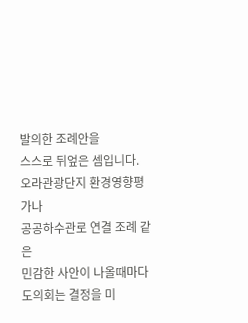발의한 조례안을
스스로 뒤엎은 셈입니다.
오라관광단지 환경영향평가나
공공하수관로 연결 조례 같은
민감한 사안이 나올때마다
도의회는 결정을 미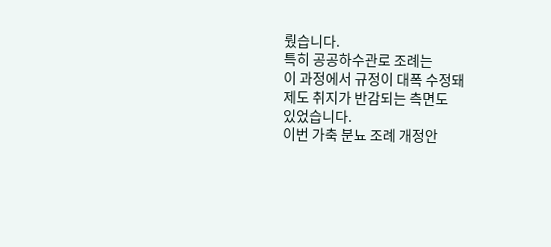뤘습니다.
특히 공공하수관로 조례는
이 과정에서 규정이 대폭 수정돼
제도 취지가 반감되는 측면도
있었습니다.
이번 가축 분뇨 조례 개정안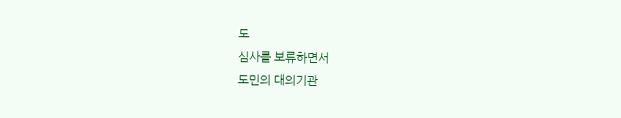도
심사를 보류하면서
도민의 대의기관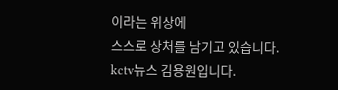이라는 위상에
스스로 상처를 남기고 있습니다.
kctv뉴스 김용원입니다.